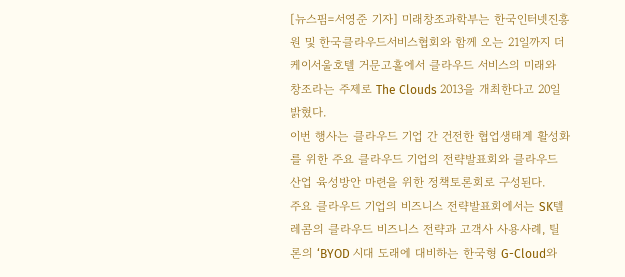[뉴스핌=서영준 기자] 미래창조과학부는 한국인터넷진흥원 및 한국클라우드서비스협회와 함께 오는 21일까지 더케이서울호텔 거문고홀에서 클라우드 서비스의 미래와 창조라는 주제로 The Clouds 2013을 개최한다고 20일 밝혔다.
이번 행사는 클라우드 기업 간 건전한 협업생태계 활성화를 위한 주요 클라우드 기업의 전략발표회와 클라우드 산업 육성방안 마련을 위한 정책토론회로 구성된다.
주요 클라우드 기업의 비즈니스 전략발표회에서는 SK텔레콤의 클라우드 비즈니스 전략과 고객사 사용사례, 틸론의 ‘BYOD 시대 도래에 대비하는 한국형 G-Cloud와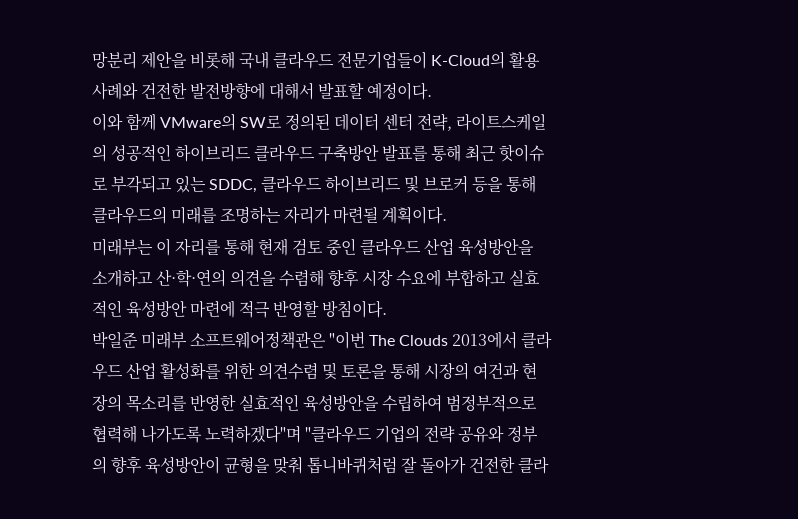망분리 제안을 비롯해 국내 클라우드 전문기업들이 K-Cloud의 활용사례와 건전한 발전방향에 대해서 발표할 예정이다.
이와 함께 VMware의 SW로 정의된 데이터 센터 전략, 라이트스케일의 성공적인 하이브리드 클라우드 구축방안 발표를 통해 최근 핫이슈로 부각되고 있는 SDDC, 클라우드 하이브리드 및 브로커 등을 통해 클라우드의 미래를 조명하는 자리가 마련될 계획이다.
미래부는 이 자리를 통해 현재 검토 중인 클라우드 산업 육성방안을 소개하고 산·학·연의 의견을 수렴해 향후 시장 수요에 부합하고 실효적인 육성방안 마련에 적극 반영할 방침이다.
박일준 미래부 소프트웨어정책관은 "이번 The Clouds 2013에서 클라우드 산업 활성화를 위한 의견수렴 및 토론을 통해 시장의 여건과 현장의 목소리를 반영한 실효적인 육성방안을 수립하여 범정부적으로 협력해 나가도록 노력하겠다"며 "클라우드 기업의 전략 공유와 정부의 향후 육성방안이 균형을 맞춰 톱니바퀴처럼 잘 돌아가 건전한 클라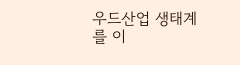우드산업 생태계를 이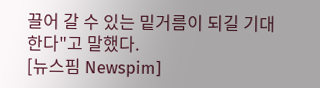끌어 갈 수 있는 밑거름이 되길 기대한다"고 말했다.
[뉴스핌 Newspim]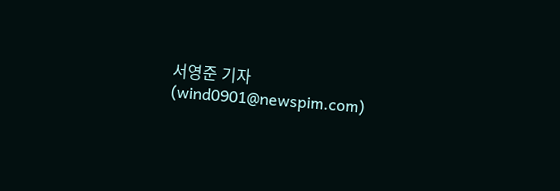서영준 기자 (wind0901@newspim.com)